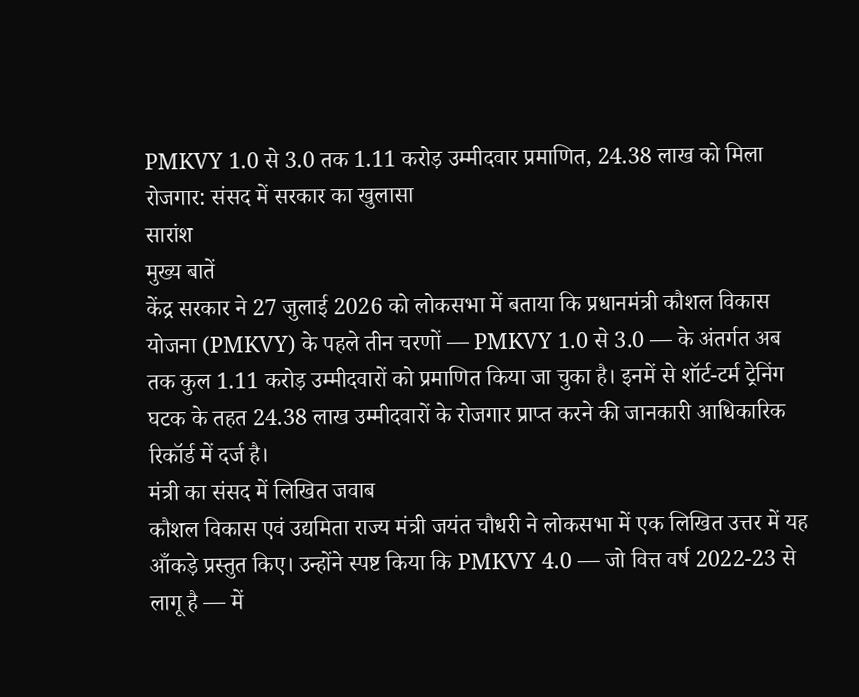PMKVY 1.0 से 3.0 तक 1.11 करोड़ उम्मीदवार प्रमाणित, 24.38 लाख को मिला रोजगार: संसद में सरकार का खुलासा
सारांश
मुख्य बातें
केंद्र सरकार ने 27 जुलाई 2026 को लोकसभा में बताया कि प्रधानमंत्री कौशल विकास योजना (PMKVY) के पहले तीन चरणों — PMKVY 1.0 से 3.0 — के अंतर्गत अब तक कुल 1.11 करोड़ उम्मीदवारों को प्रमाणित किया जा चुका है। इनमें से शॉर्ट-टर्म ट्रेनिंग घटक के तहत 24.38 लाख उम्मीदवारों के रोजगार प्राप्त करने की जानकारी आधिकारिक रिकॉर्ड में दर्ज है।
मंत्री का संसद में लिखित जवाब
कौशल विकास एवं उद्यमिता राज्य मंत्री जयंत चौधरी ने लोकसभा में एक लिखित उत्तर में यह आँकड़े प्रस्तुत किए। उन्होंने स्पष्ट किया कि PMKVY 4.0 — जो वित्त वर्ष 2022-23 से लागू है — में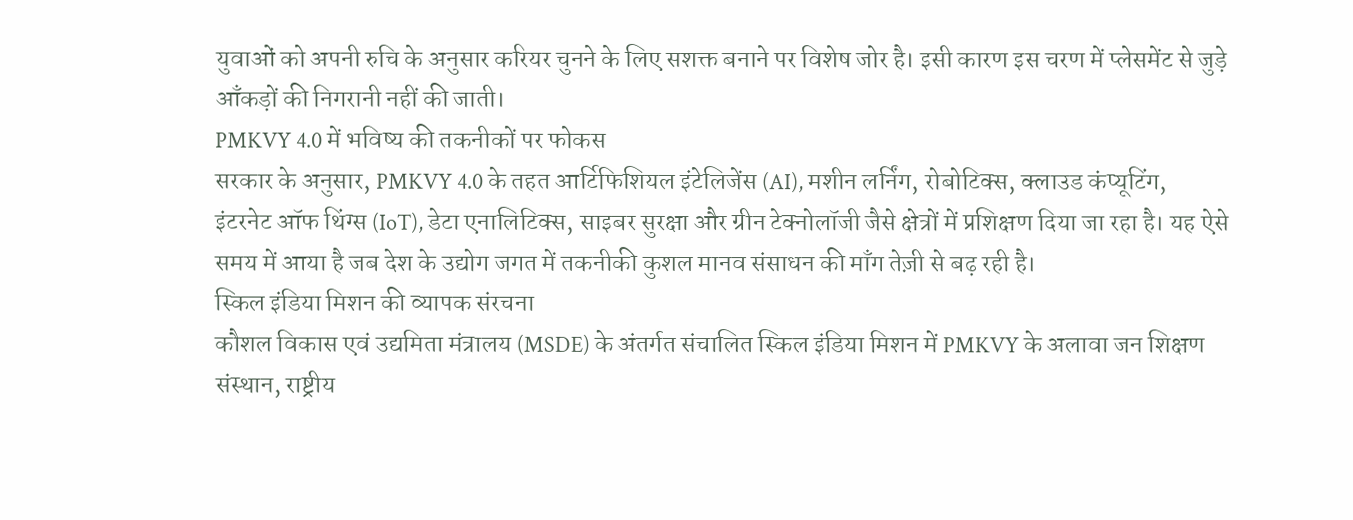युवाओं को अपनी रुचि के अनुसार करियर चुनने के लिए सशक्त बनाने पर विशेष जोर है। इसी कारण इस चरण में प्लेसमेंट से जुड़े आँकड़ों की निगरानी नहीं की जाती।
PMKVY 4.0 में भविष्य की तकनीकों पर फोकस
सरकार के अनुसार, PMKVY 4.0 के तहत आर्टिफिशियल इंटेलिजेंस (AI), मशीन लर्निंग, रोबोटिक्स, क्लाउड कंप्यूटिंग, इंटरनेट ऑफ थिंग्स (IoT), डेटा एनालिटिक्स, साइबर सुरक्षा और ग्रीन टेक्नोलॉजी जैसे क्षेत्रों में प्रशिक्षण दिया जा रहा है। यह ऐसे समय में आया है जब देश के उद्योग जगत में तकनीकी कुशल मानव संसाधन की माँग तेज़ी से बढ़ रही है।
स्किल इंडिया मिशन की व्यापक संरचना
कौशल विकास एवं उद्यमिता मंत्रालय (MSDE) के अंतर्गत संचालित स्किल इंडिया मिशन में PMKVY के अलावा जन शिक्षण संस्थान, राष्ट्रीय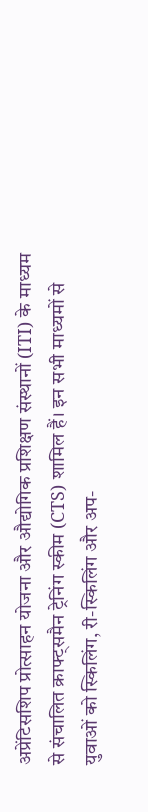अप्रेंटिसशिप प्रोत्साहन योजना और औद्योगिक प्रशिक्षण संस्थानों (ITI) के माध्यम से संचालित क्राफ्ट्समैन ट्रेनिंग स्कीम (CTS) शामिल हैं। इन सभी माध्यमों से युवाओं को स्किलिंग, री-स्किलिंग और अप-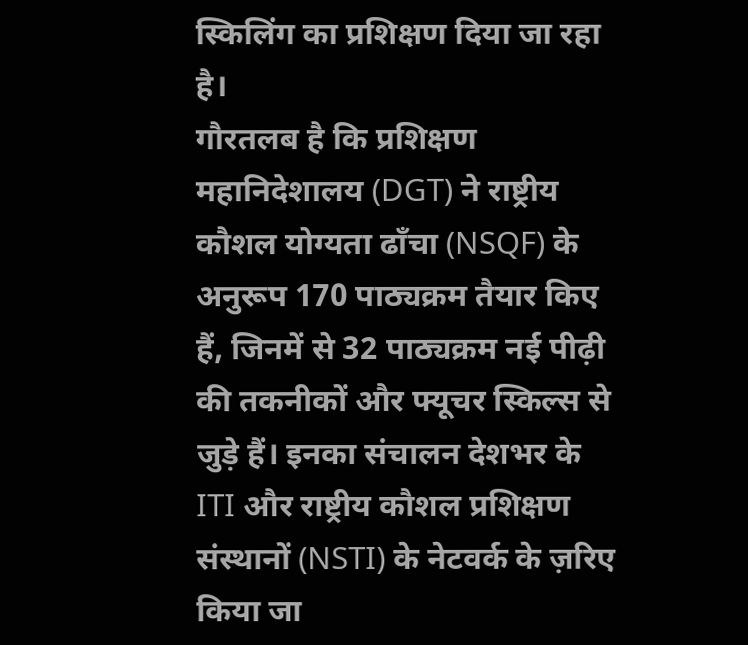स्किलिंग का प्रशिक्षण दिया जा रहा है।
गौरतलब है कि प्रशिक्षण महानिदेशालय (DGT) ने राष्ट्रीय कौशल योग्यता ढाँचा (NSQF) के अनुरूप 170 पाठ्यक्रम तैयार किए हैं, जिनमें से 32 पाठ्यक्रम नई पीढ़ी की तकनीकों और फ्यूचर स्किल्स से जुड़े हैं। इनका संचालन देशभर के ITI और राष्ट्रीय कौशल प्रशिक्षण संस्थानों (NSTI) के नेटवर्क के ज़रिए किया जा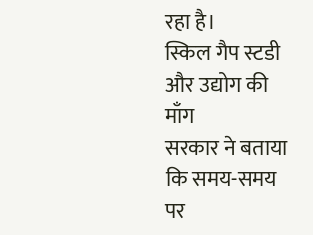रहा है।
स्किल गैप स्टडी और उद्योग की माँग
सरकार ने बताया कि समय-समय पर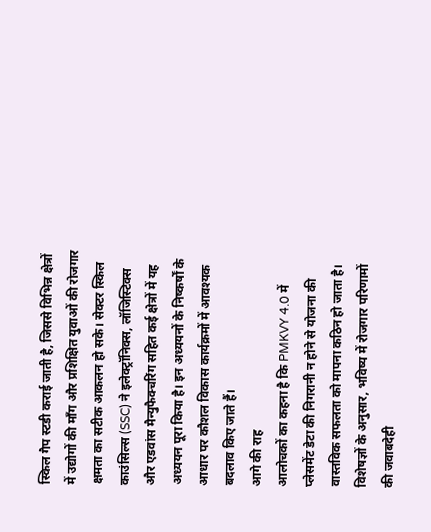स्किल गैप स्टडी कराई जाती है, जिससे विभिन्न क्षेत्रों में उद्योगों की माँग और प्रशिक्षित युवाओं की रोजगार क्षमता का सटीक आकलन हो सके। सेक्टर स्किल काउंसिल्स (SSC) ने इलेक्ट्रॉनिक्स, लॉजिस्टिक्स और एडवांस मैन्युफैक्चरिंग सहित कई क्षेत्रों में यह अध्ययन पूरा किया है। इन अध्ययनों के निष्कर्षों के आधार पर कौशल विकास कार्यक्रमों में आवश्यक बदलाव किए जाते हैं।
आगे की राह
आलोचकों का कहना है कि PMKVY 4.0 में प्लेसमेंट डेटा की निगरानी न होने से योजना की वास्तविक सफलता को मापना कठिन हो जाता है। विशेषज्ञों के अनुसार, भविष्य में रोजगार परिणामों की जवाबदेही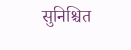सुनिश्चित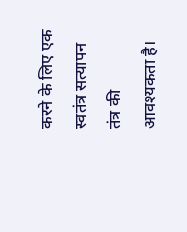करने के लिए एक स्वतंत्र सत्यापन तंत्र की आवश्यकता है।